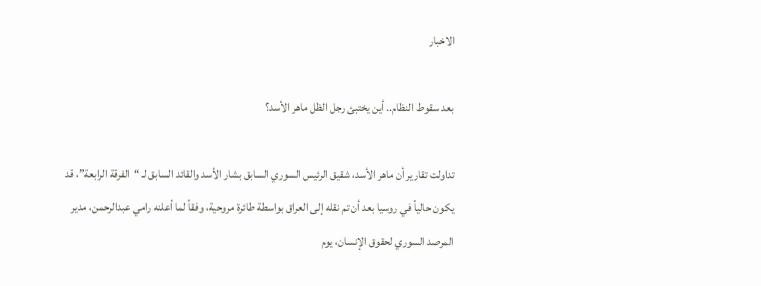الاخبار

بعد سقوط النظام.. أين يختبئ رجل الظل ماهر الأسد؟

تداولت تقارير أن ماهر الأسد، شقيق الرئيس السوري السابق بشار الأسد والقائد السابق لـ “الفرقة الرابعة”، قد يكون حالياً في روسيا بعد أن تم نقله إلى العراق بواسطة طائرة مروحية، وفقاً لما أعلنه رامي عبدالرحمن، مدير المرصد السوري لحقوق الإنسان، يوم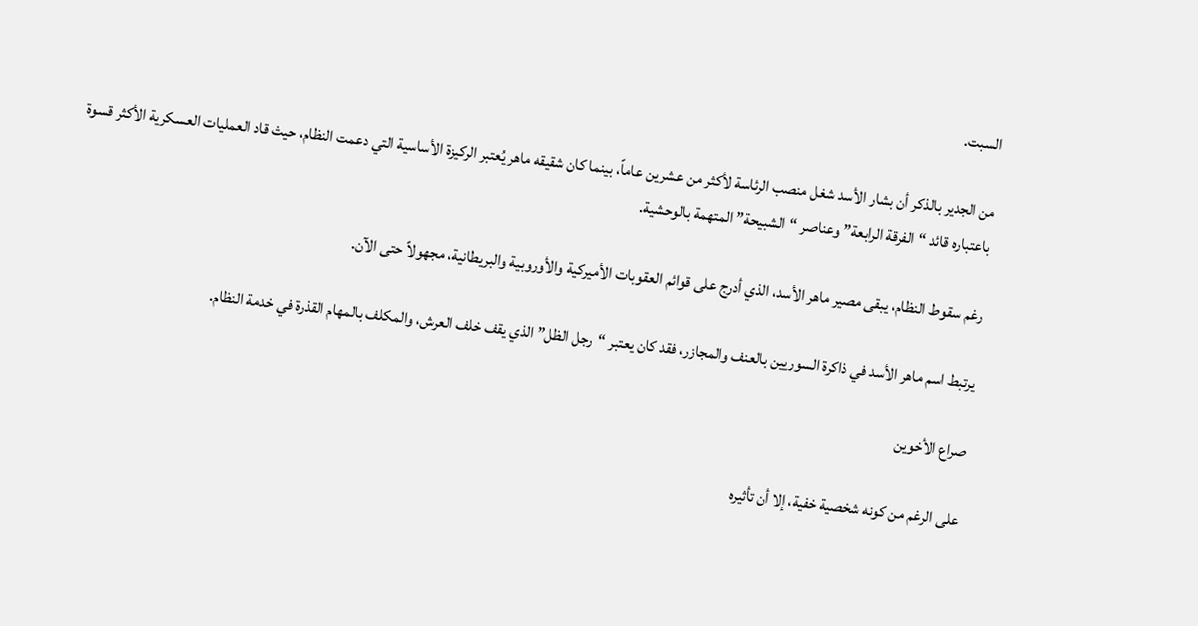السبت.

من الجدير بالذكر أن بشار الأسد شغل منصب الرئاسة لأكثر من عشرين عاماً، بينما كان شقيقه ماهر يُعتبر الركيزة الأساسية التي دعمت النظام، حيث قاد العمليات العسكرية الأكثر قسوة باعتباره قائد “الفرقة الرابعة” وعناصر “الشبيحة” المتهمة بالوحشية.

رغم سقوط النظام، يبقى مصير ماهر الأسد، الذي أدرج على قوائم العقوبات الأميركية والأوروبية والبريطانية، مجهولاً حتى الآن.

يرتبط اسم ماهر الأسد في ذاكرة السوريين بالعنف والمجازر، فقد كان يعتبر “رجل الظل” الذي يقف خلف العرش، والمكلف بالمهام القذرة في خدمة النظام.

صراع الأخوين

على الرغم من كونه شخصية خفية، إلا أن تأثيره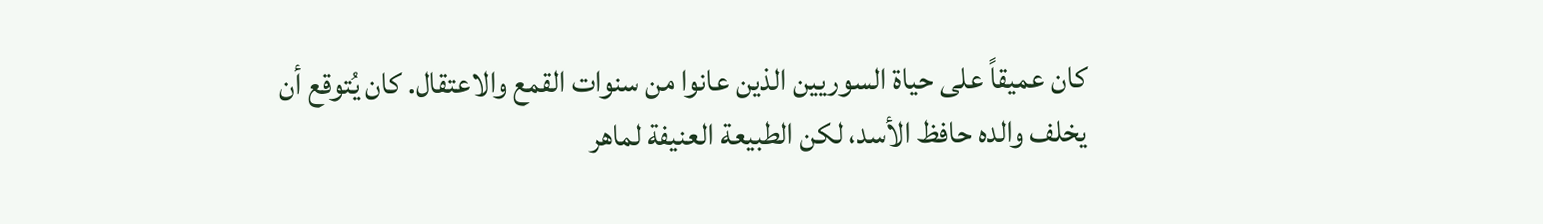كان عميقاً على حياة السوريين الذين عانوا من سنوات القمع والاعتقال. كان يُتوقع أن يخلف والده حافظ الأسد، لكن الطبيعة العنيفة لماهر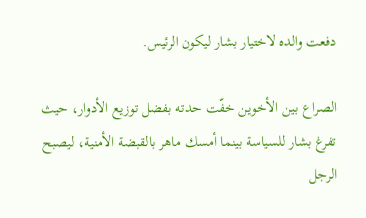دفعت والده لاختيار بشار ليكون الرئيس.

الصراع بين الأخوين خفّت حدته بفضل توزيع الأدوار، حيث تفرغ بشار للسياسة بينما أمسك ماهر بالقبضة الأمنية، ليصبح الرجل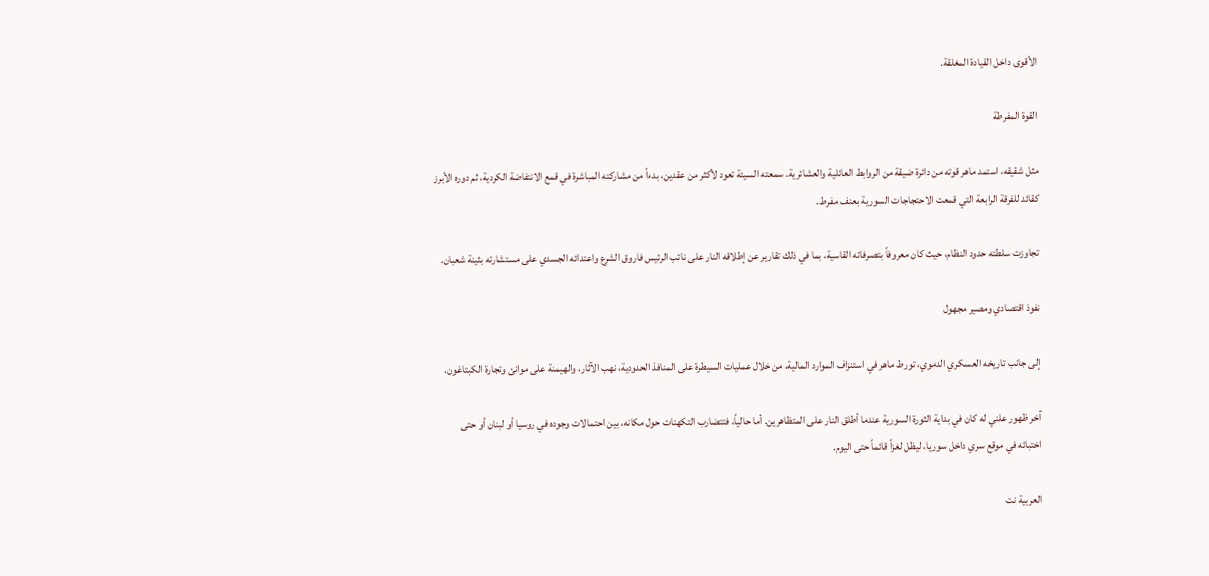الأقوى داخل القيادة المغلقة.

القوة المفرطة

مثل شقيقه، استمد ماهر قوته من دائرة ضيقة من الروابط العائلية والعشائرية. سمعته السيئة تعود لأكثر من عقدين، بدءاً من مشاركته المباشرة في قمع الانتفاضة الكردية، ثم دوره الأبرز كقائد للفرقة الرابعة التي قمعت الاحتجاجات السورية بعنف مفرط.

تجاوزت سلطته حدود النظام، حيث كان معروفاً بتصرفاته القاسية، بما في ذلك تقارير عن إطلاقه النار على نائب الرئيس فاروق الشرع واعتدائه الجسدي على مستشارته بثينة شعبان.

نفوذ اقتصادي ومصير مجهول

إلى جانب تاريخه العسكري الدموي، تورط ماهر في استنزاف الموارد المالية، من خلال عمليات السيطرة على المنافذ الحدودية، نهب الآثار، والهيمنة على موانئ وتجارة الكبتاغون.

آخر ظهور علني له كان في بداية الثورة السورية عندما أطلق النار على المتظاهرين. أما حالياً، فتتضارب التكهنات حول مكانه، بين احتمالات وجوده في روسيا أو لبنان أو حتى اختبائه في موقع سري داخل سوريا، ليظل لغزاً قائماً حتى اليوم.

العربية نت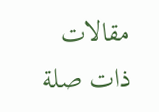مقالات ذات صلة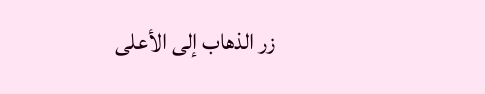زر الذهاب إلى الأعلى